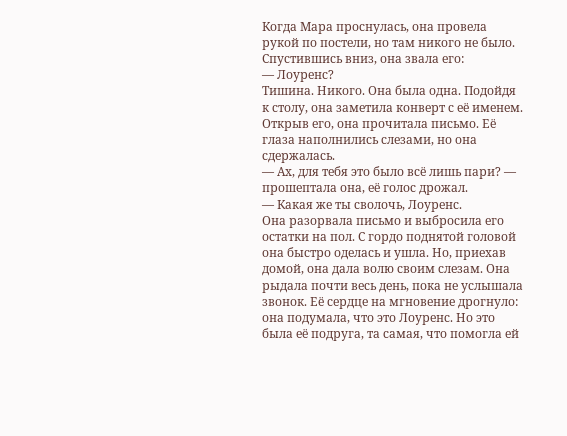Когда Мара проснулась, она провела рукой по постели, но там никого не было. Спустившись вниз, она звала его:
— Лоуренс?
Тишина. Никого. Она была одна. Подойдя к столу, она заметила конверт с её именем. Открыв его, она прочитала письмо. Её глаза наполнились слезами, но она сдержалась.
— Ах, для тебя это было всё лишь пари? — прошептала она, её голос дрожал.
— Какая же ты сволочь, Лоуренс.
Она разорвала письмо и выбросила его остатки на пол. С гордо поднятой головой она быстро оделась и ушла. Но, приехав домой, она дала волю своим слезам. Она рыдала почти весь день, пока не услышала звонок. Её сердце на мгновение дрогнуло: она подумала, что это Лоуренс. Но это была её подруга, та самая, что помогла ей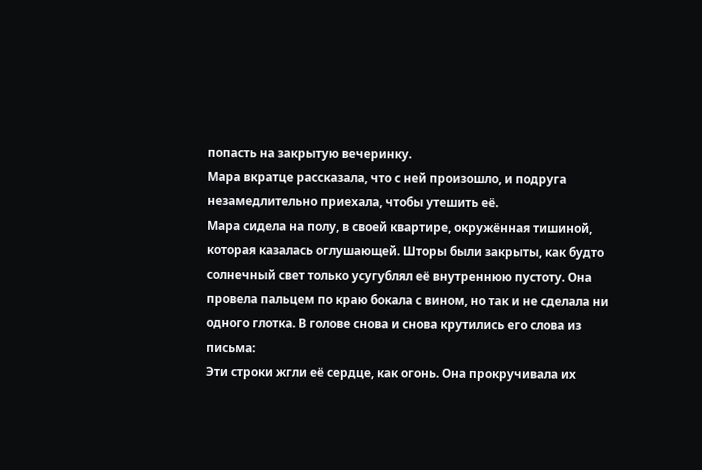попасть на закрытую вечеринку.
Мара вкратце рассказала, что с ней произошло, и подруга незамедлительно приехала, чтобы утешить её.
Мара сидела на полу, в своей квартире, окружённая тишиной, которая казалась оглушающей. Шторы были закрыты, как будто солнечный свет только усугублял её внутреннюю пустоту. Она провела пальцем по краю бокала с вином, но так и не сделала ни одного глотка. В голове снова и снова крутились его слова из письма:
Эти строки жгли её сердце, как огонь. Она прокручивала их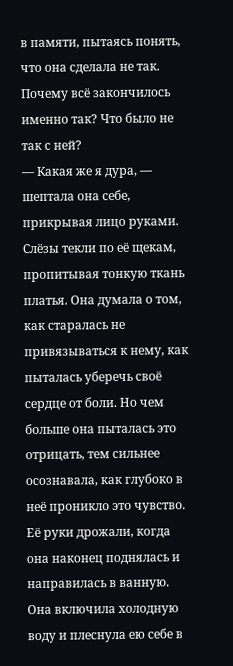в памяти, пытаясь понять, что она сделала не так. Почему всё закончилось именно так? Что было не так с ней?
— Какая же я дура, — шептала она себе, прикрывая лицо руками. Слёзы текли по её щекам, пропитывая тонкую ткань платья. Она думала о том, как старалась не привязываться к нему, как пыталась уберечь своё сердце от боли. Но чем больше она пыталась это отрицать, тем сильнее осознавала, как глубоко в неё проникло это чувство.
Её руки дрожали, когда она наконец поднялась и направилась в ванную. Она включила холодную воду и плеснула ею себе в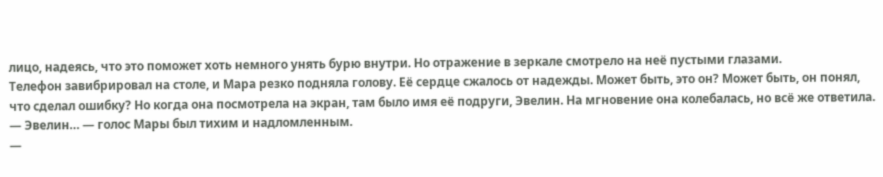лицо, надеясь, что это поможет хоть немного унять бурю внутри. Но отражение в зеркале смотрело на неё пустыми глазами.
Телефон завибрировал на столе, и Мара резко подняла голову. Её сердце сжалось от надежды. Может быть, это он? Может быть, он понял, что сделал ошибку? Но когда она посмотрела на экран, там было имя её подруги, Эвелин. На мгновение она колебалась, но всё же ответила.
— Эвелин… — голос Мары был тихим и надломленным.
—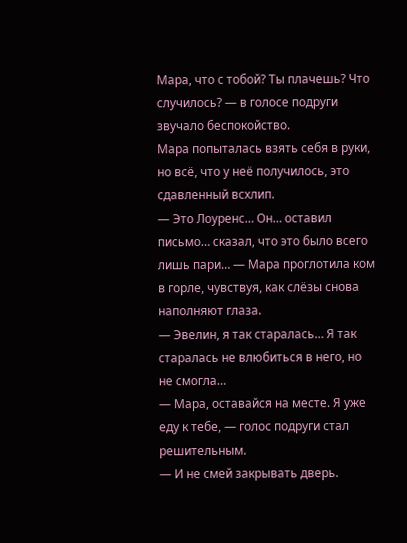Мара, что с тобой? Ты плачешь? Что случилось? — в голосе подруги звучало беспокойство.
Мара попыталась взять себя в руки, но всё, что у неё получилось, это сдавленный всхлип.
— Это Лоуренс… Он… оставил письмо… сказал, что это было всего лишь пари… — Мара проглотила ком в горле, чувствуя, как слёзы снова наполняют глаза.
— Эвелин, я так старалась… Я так старалась не влюбиться в него, но не смогла…
— Мара, оставайся на месте. Я уже еду к тебе, — голос подруги стал решительным.
— И не смей закрывать дверь.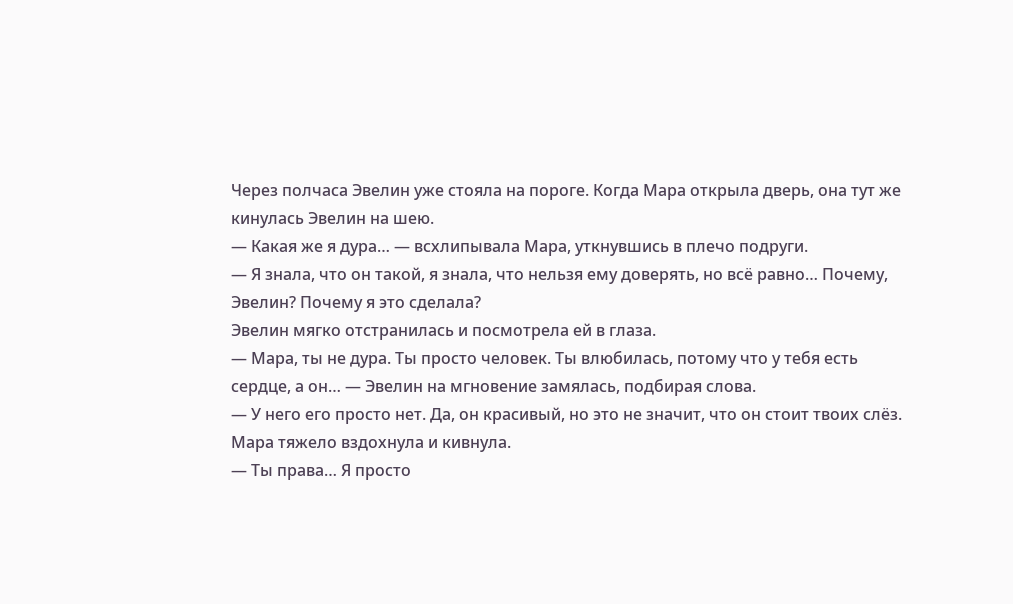Через полчаса Эвелин уже стояла на пороге. Когда Мара открыла дверь, она тут же кинулась Эвелин на шею.
— Какая же я дура… — всхлипывала Мара, уткнувшись в плечо подруги.
— Я знала, что он такой, я знала, что нельзя ему доверять, но всё равно… Почему, Эвелин? Почему я это сделала?
Эвелин мягко отстранилась и посмотрела ей в глаза.
— Мара, ты не дура. Ты просто человек. Ты влюбилась, потому что у тебя есть сердце, а он… — Эвелин на мгновение замялась, подбирая слова.
— У него его просто нет. Да, он красивый, но это не значит, что он стоит твоих слёз.
Мара тяжело вздохнула и кивнула.
— Ты права… Я просто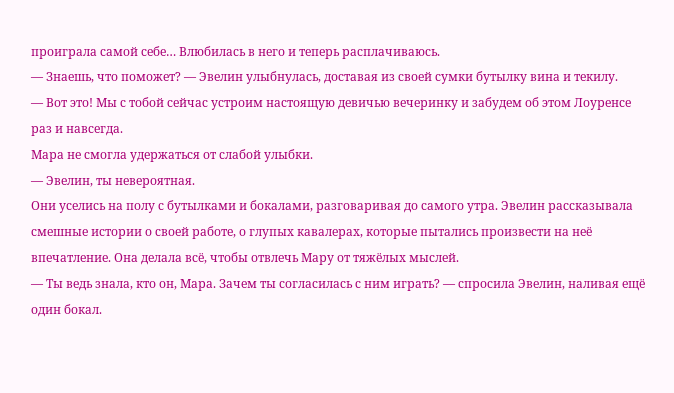проиграла самой себе… Влюбилась в него и теперь расплачиваюсь.
— Знаешь, что поможет? — Эвелин улыбнулась, доставая из своей сумки бутылку вина и текилу.
— Вот это! Мы с тобой сейчас устроим настоящую девичью вечеринку и забудем об этом Лоуренсе раз и навсегда.
Мара не смогла удержаться от слабой улыбки.
— Эвелин, ты невероятная.
Они уселись на полу с бутылками и бокалами, разговаривая до самого утра. Эвелин рассказывала смешные истории о своей работе, о глупых кавалерах, которые пытались произвести на неё впечатление. Она делала всё, чтобы отвлечь Мару от тяжёлых мыслей.
— Ты ведь знала, кто он, Мара. Зачем ты согласилась с ним играть? — спросила Эвелин, наливая ещё один бокал.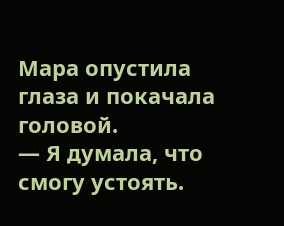Мара опустила глаза и покачала головой.
— Я думала, что смогу устоять.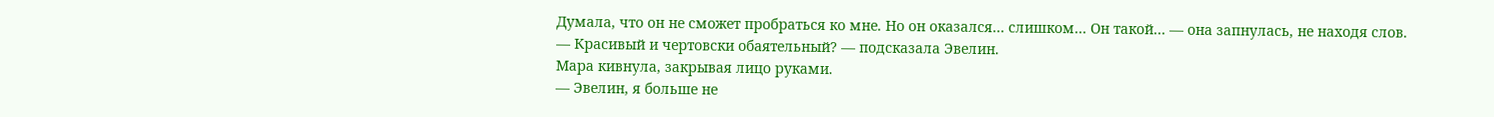Думала, что он не сможет пробраться ко мне. Но он оказался… слишком… Он такой… — она запнулась, не находя слов.
— Красивый и чертовски обаятельный? — подсказала Эвелин.
Мара кивнула, закрывая лицо руками.
— Эвелин, я больше не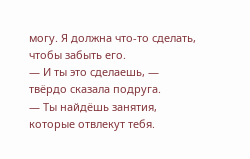могу. Я должна что-то сделать, чтобы забыть его.
— И ты это сделаешь, — твёрдо сказала подруга.
— Ты найдёшь занятия, которые отвлекут тебя.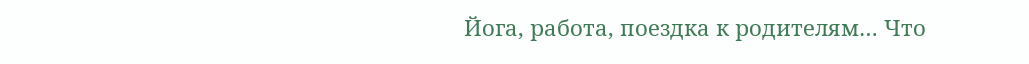Йога, работа, поездка к родителям… Что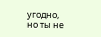угодно, но ты не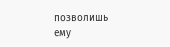позволишь ему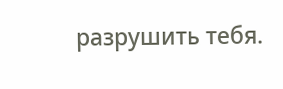разрушить тебя.